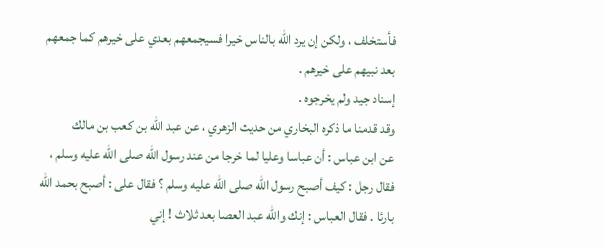فأستخلف ، ولكن إن يرد الله بالناس خيرا فسيجمعهم بعدي على خيرهم كما جمعهم
بعد نبيهم على خيرهم .
إسناد جيد ولم يخرجوه .
وقد قدمنا ما ذكره البخاري من حديث الزهري ، عن عبد الله بن كعب بن مالك
عن ابن عباس : أن عباسا وعليا لما خرجا من عند رسول الله صلى الله عليه وسلم ،
فقال رجل : كيف أصبح رسول الله صلى الله عليه وسلم ؟ فقال على : أصبح بحمد الله
بارئا . فقال العباس : إنك والله عبد العصا بعد ثلاث ! إني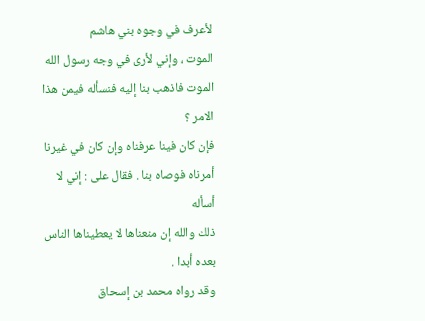لأعرف في وجوه بني هاشم
الموت ، وإني لأرى في وجه رسول الله الموت فاذهب بنا إليه فنسأله فيمن هذا الامر ؟
فإن كان فينا عرفناه وإن كان في غيرنا أمرناه فوصاه بنا . فقال على : إني لا أسأله
ذلك والله إن منعناها لا يعطيناها الناس بعده أبدا .
وقد رواه محمد بن إسحاق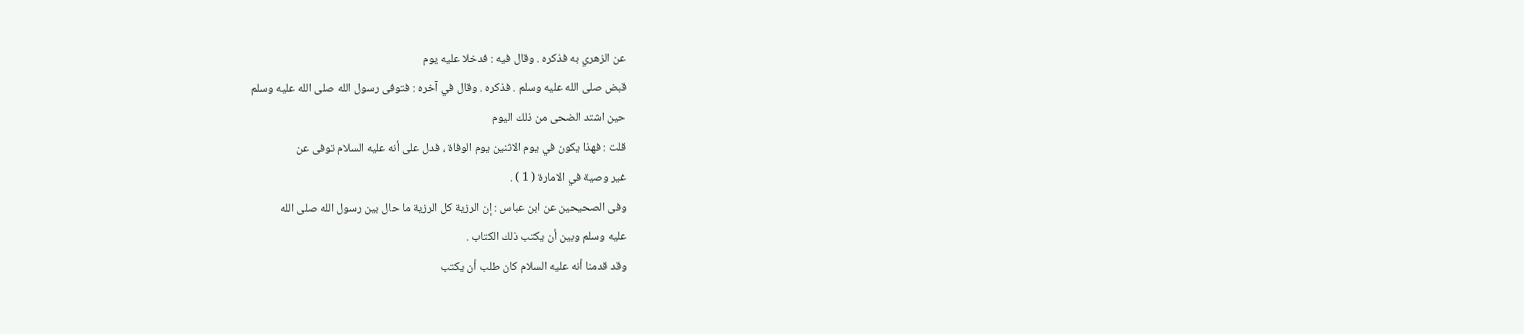عن الزهري به فذكره . وقال فيه : فدخلا عليه يوم
قبض صلى الله عليه وسلم . فذكره . وقال في آخره : فتوفى رسول الله صلى الله عليه وسلم
حين اشتد الضحى من ذلك اليوم
قلت : فهذا يكون في يوم الاثنين يوم الوفاة ، فدل على أنه عليه السلام توفى عن
غير وصية في الامارة ( 1 ) .
وفى الصحيحين عن ابن عباس : إن الرزية كل الرزية ما حال بين رسول الله صلى الله
عليه وسلم وبين أن يكتب ذلك الكتاب .
وقد قدمنا أنه عليه السلام كان طلب أن يكتب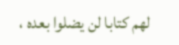لهم كتابا لن يضلوا بعده ،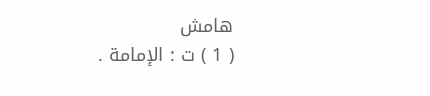هامش
( 1 ) ت : الإمامة .